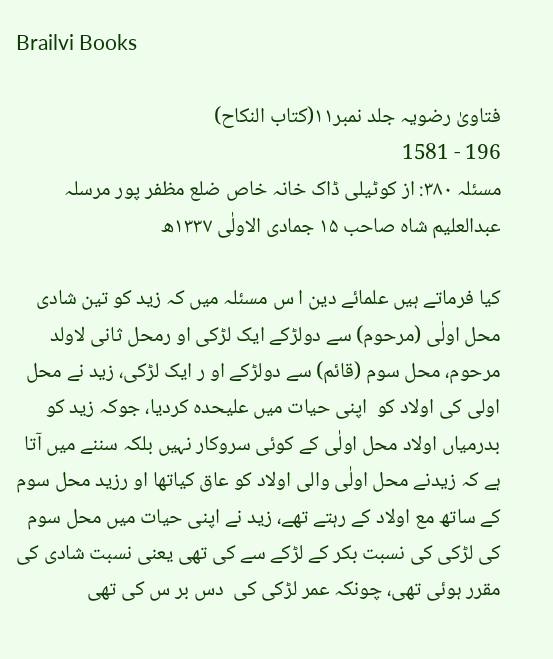Brailvi Books

فتاویٰ رضویہ جلد نمبر۱۱(کتاب النکاح)
196 - 1581
مسئلہ ۳۸۰: از کوٹیلی ڈاک خانہ خاص ضلع مظفر پور مرسلہ عبدالعلیم شاہ صاحب ۱۵ جمادی الاولٰی ۱۳۳۷ھ

کیا فرماتے ہیں علمائے دین ا س مسئلہ میں کہ زید کو تین شادی محل اولٰی (مرحوم) سے دولڑکے ایک لڑکی او رمحل ثانی لاولد مرحوم، محل سوم (قائم) سے دولڑکے او ر ایک لڑکی، زید نے محل اولی کی اولاد کو  اپنی حیات میں علیحدہ کردیا، جوکہ زید کو بدرمیاں اولاد محل اولٰی کے کوئی سروکار نہیں بلکہ سننے میں آتا ہے کہ زیدنے محل اولٰی والی اولاد کو عاق کیاتھا او رزید محل سوم کے ساتھ مع اولاد کے رہتے تھے، زید نے اپنی حیات میں محل سوم کی لڑکی کی نسبت بکر کے لڑکے سے کی تھی یعنی نسبت شادی کی مقرر ہوئی تھی، چونکہ عمر لڑکی کی  دس بر س کی تھی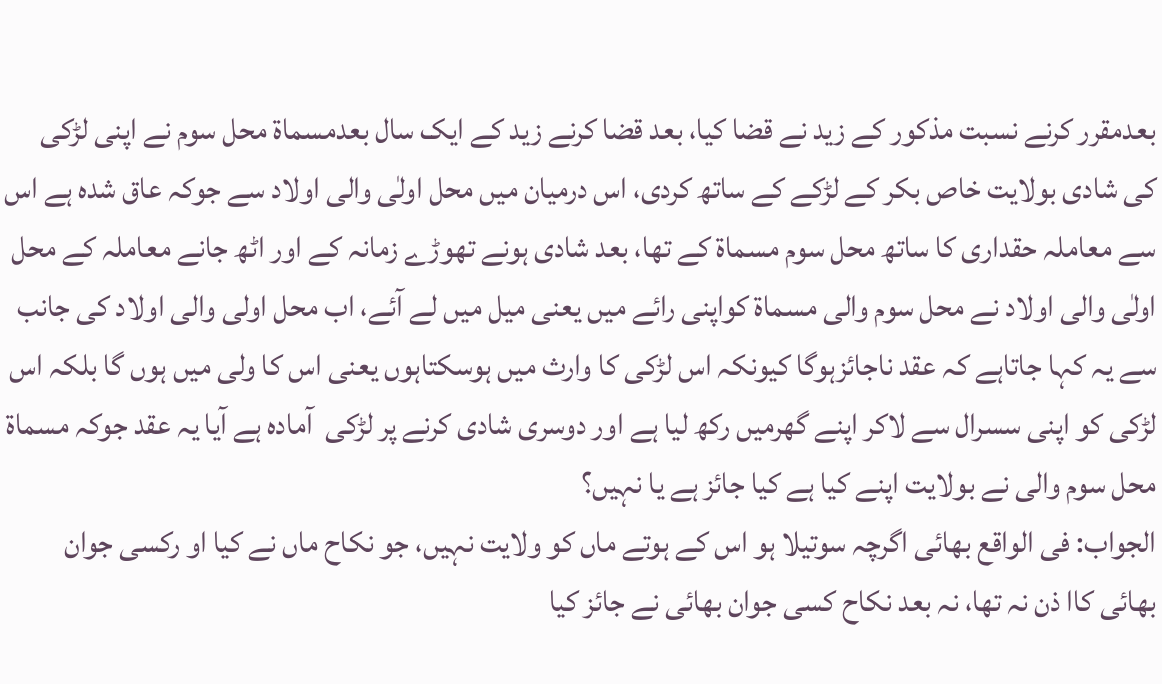بعدمقرر کرنے نسبت مذکور کے زید نے قضا کیا، بعد قضا کرنے زید کے ایک سال بعدمسماۃ محل سوم نے اپنی لڑکی کی شادی بولایت خاص بکر کے لڑکے کے ساتھ کردی، اس درمیان میں محل اولٰی والی اولاد سے جوکہ عاق شدہ ہے اس سے معاملہ حقداری کا ساتھ محل سوم مسماۃ کے تھا، بعد شادی ہونے تھوڑے زمانہ کے اور اٹھ جانے معاملہ کے محل اولٰی والی اولاد نے محل سوم والی مسماۃ کواپنی رائے میں یعنی میل میں لے آئے، اب محل اولی والی اولاد کی جانب سے یہ کہا جاتاہے کہ عقد ناجائزہوگا کیونکہ اس لڑکی کا وارث میں ہوسکتاہوں یعنی اس کا ولی میں ہوں گا بلکہ اس لڑکی کو اپنی سسرال سے لاکر اپنے گھرمیں رکھ لیا ہے اور دوسری شادی کرنے پر لڑکی  آمادہ ہے آیا یہ عقد جوکہ مسماۃ محل سوم والی نے بولایت اپنے کیا ہے کیا جائز ہے یا نہیں؟
الجواب: فی الواقع بھائی اگرچہ سوتیلا ہو اس کے ہوتے ماں کو ولایت نہیں، جو نکاح ماں نے کیا او رکسی جوان بھائی کاا ذن نہ تھا، نہ بعد نکاح کسی جوان بھائی نے جائز کیا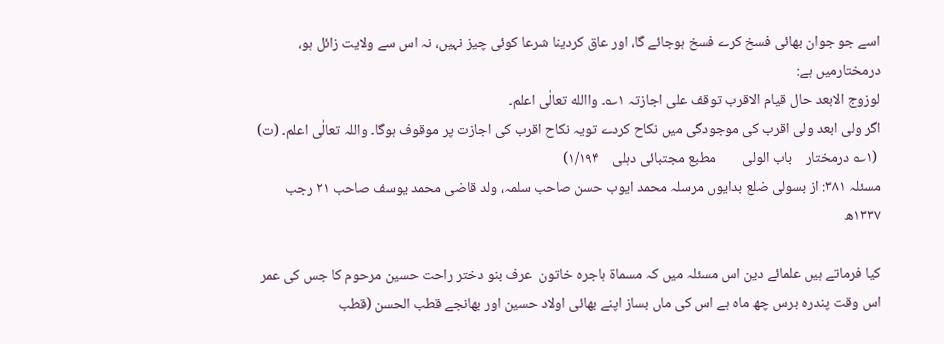اسے جو جوان بھائی فسخ کرے فسخ ہوجائے گا، اور عاق کردینا شرعا کوئی چیز نہیں، نہ اس سے ولایت زائل ہو،
درمختارمیں ہے:
لوزوج الابعد حال قیام الاقرب توقف علی اجازتہ ۱؎۔ واالله تعالٰی اعلم۔
اگر ولی ابعد ولی اقرب کی موجودگی میں نکاح کردے تویہ نکاح اقرب کی اجازت پر موقوف ہوگا۔ واللہ تعالٰی اعلم۔ (ت)
 (۱؎ درمختار    باب الولی        مطبع مجتبائی دہلی    ۱/۱۹۴)
مسئلہ ۳۸۱: از بسولی ضلع بدایوں مرسلہ محمد ایوب حسن صاحب سلمہ، ولد قاضی محمد یوسف صاحب ۲۱ رجب ۱۳۳۷ھ

کیا فرماتے ہیں علمائے دین اس مسئلہ میں کہ مسماۃ ہاجرہ خاتون  عرف بنو دختر راحت حسین مرحوم کا جس کی عمر اس وقت پندرہ برس چھ ماہ ہے اس کی ماں بساز اپنے بھائی اولاد حسین اور بھانجے قطب الحسن (قطب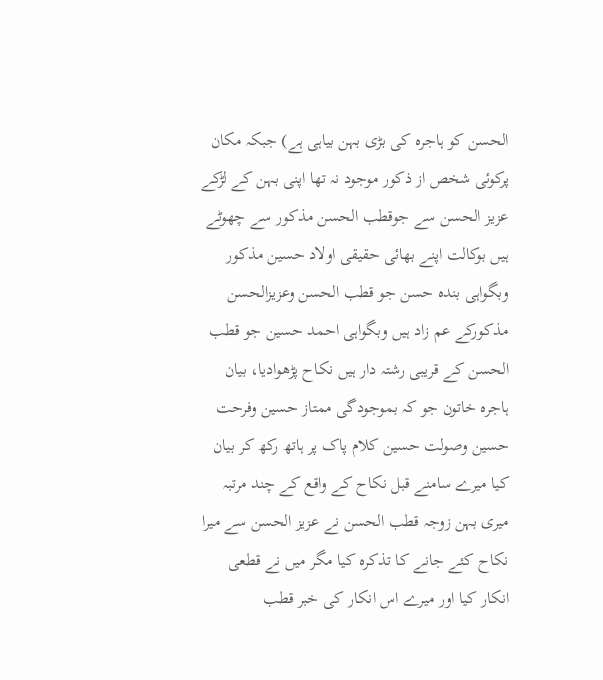الحسن کو ہاجرہ کی بڑی بہن بیاہی ہے) جبکہ مکان پرکوئی شخص از ذکور موجود نہ تھا اپنی بہن کے لڑکے عزیز الحسن سے جوقطب الحسن مذکور سے چھوٹے ہیں بوکالت اپنے بھائی حقیقی اولاد حسین مذکور وبگواہی بندہ حسن جو قطب الحسن وعزیزالحسن مذکورکے عم زاد ہیں وبگواہی احمد حسین جو قطب الحسن کے قریبی رشتہ دار ہیں نکاح پڑھوادیا، بیان ہاجرہ خاتون جو کہ بموجودگی ممتاز حسین وفرحت حسین وصولت حسین کلام پاک پر ہاتھ رکھ کر بیان کیا میرے سامنے قبل نکاح کے واقع کے چند مرتبہ میری بہن زوجہ قطب الحسن نے عزیز الحسن سے میرا نکاح کئے جانے کا تذکرہ کیا مگر میں نے قطعی انکار کیا اور میرے اس انکار کی خبر قطب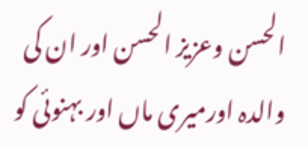الحسن وعزیز الحسن اور ان کی والدہ اورمیری ماں اور بہنوئی کو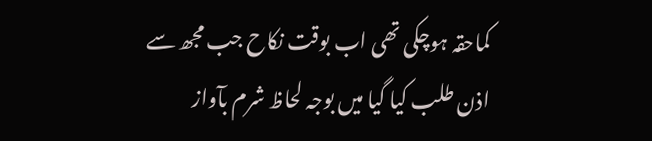کماحقہ ہوچکی تھی اب بوقت نکاح جب مجھ سے اذن طلب کیا گیا میں بوجہ لحاظ شرم بآواز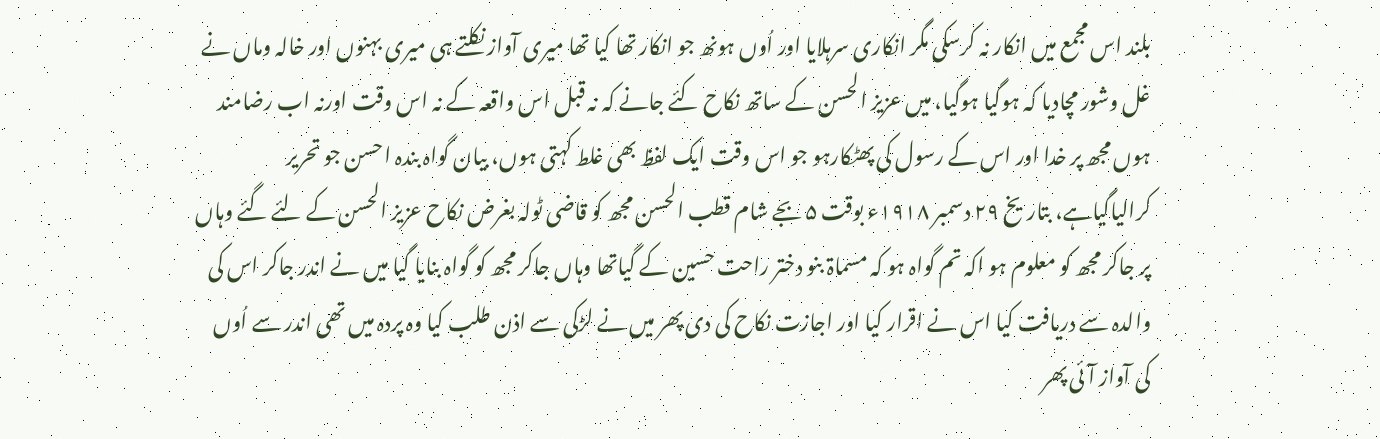بلند اس مجمع میں انکار نہ کرسکی مگر انکاری سرہلایا اور اُوں ہونھ جو انکار تھا کیا تھا میری آواز نکلتے ہی میری بہنوں اور خالہ وماں نے غل وشور مچادیا کہ ہوگیا ہوگیا، میں عزیز الحسن کے ساتھ نکاح کئے جانے کہ نہ قبل اس واقعہ کے نہ اس وقت اورنہ اب رضامند ہوں مجھ پر خدا اور اس کے رسول کی پھٹکارہو جو اس وقت ایک لفظ بھی غلط کہتی ہوں، بیان گواہ بندہ احسن جو تحریر کرالیاگیاہے، بتاریخ ۲۹ دسمبر ۱۹۱۸ء بوقت ۵ بجے شام قطب الحسن مجھ کو قاضی ٹولہ بغرض نکاح عزیز الحسن کے لئے گئے وہاں پر جاکر مجھ کو معلوم ہو اکہ تم گواہ ہو کہ مسماۃ بنو دختر راحت حسین کے گیاتھا وہاں جاکر مجھ کو گواہ بنایا گیا میں نے اندر جاکر اس کی والدہ سے دریافت کیا اس نے اقرار کیا اور اجازت نکاح کی دی پھر میں نے لڑکی سے اذن طلب کیا وہ پردہ میں تھی اندر سے اُوں کی آواز آئی پھر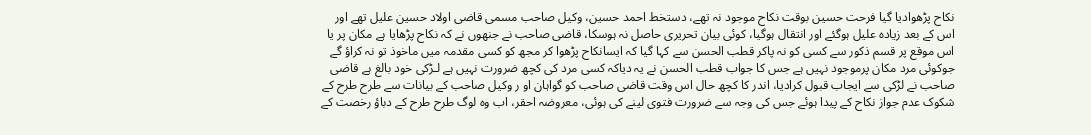نکاح پڑھوادیا گیا فرحت حسین بوقت نکاح موجود نہ تھے، دستخط احمد حسین، وکیل صاحب مسمی قاضی اولاد حسین علیل تھے اور اس کے بعد زیادہ علیل ہوگئے اور انتقال ہوگیا، کوئی بیان تحریری حاصل نہ ہوسکا، قاضی صاحب نے جنھوں نے کہ نکاح پڑھایا ہے مکان پر یا اس موقع پر قسم ذکور سے کسی کو نہ پاکر قطب الحسن سے کہا گیا کہ ایسانکاح پڑھوا کر مجھ کو کسی مقدمہ میں ماخوذ تو نہ کراؤ گے جوکوئی مرد مکان پرموجود نہیں ہے جس کا جواب قطب الحسن نے یہ دیاکہ کسی مرد کی کچھ ضرورت نہیں ہے لـڑکی خود بالغ ہے قاضی صاحب نے لڑکی سے ایجاب قبول کرادیا، اندر کا کچھ حال اس وقت قاضی صاحب کو گواہان او ر وکیل صاحب کے بیانات سے طرح طرح کے شکوک عدم جواز نکاح کے پیدا ہوئے جس کی وجہ سے ضرورت فتوی لینے کی ہوئی، معروضہ احقر، اب وہ لوگ طرح طرح کے دباؤ رخصت کے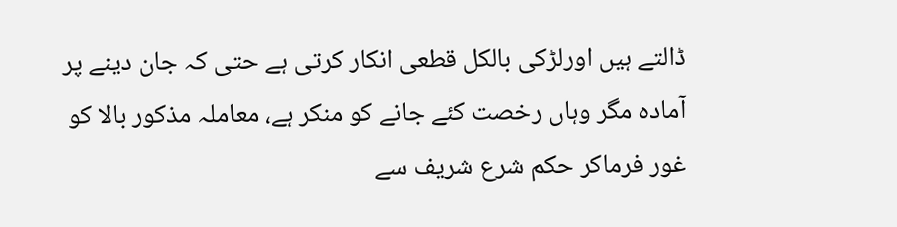ڈالتے ہیں اورلڑکی بالکل قطعی انکار کرتی ہے حتی کہ جان دینے پر آمادہ مگر وہاں رخصت کئے جانے کو منکر ہے، معاملہ مذکور بالا کو غور فرماکر حکم شرع شریف سے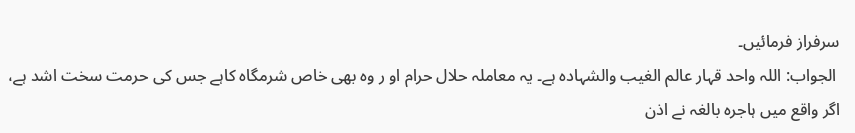سرفراز فرمائیں۔
 الجواب: اللہ واحد قہار عالم الغیب والشہادہ ہے۔ یہ معاملہ حلال حرام او ر وہ بھی خاص شرمگاہ کاہے جس کی حرمت سخت اشد ہے، اگر واقع میں ہاجرہ بالغہ نے اذن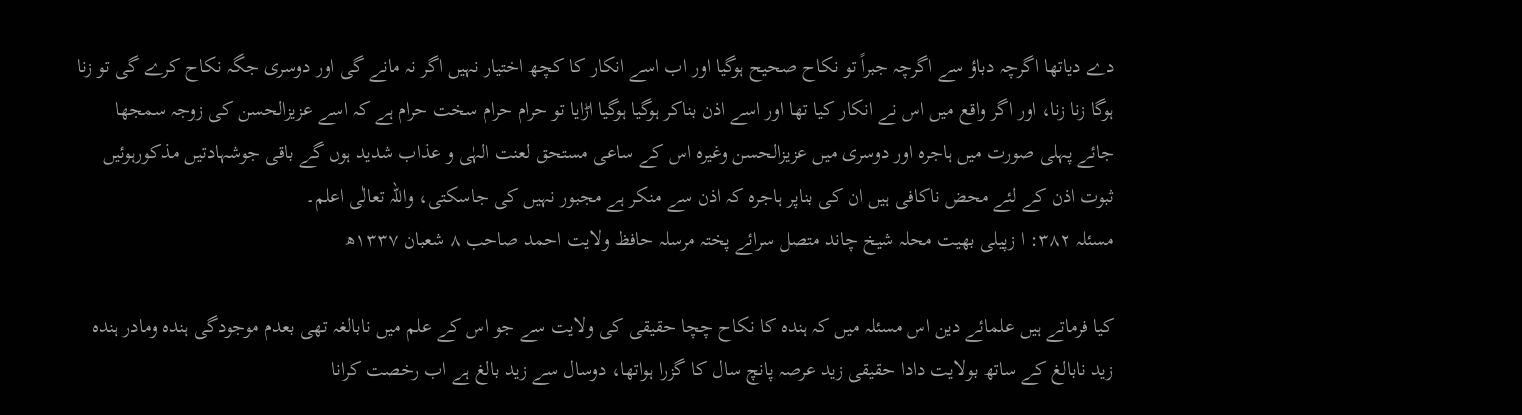دے دیاتھا اگرچہ دباؤ سے اگرچہ جبراً تو نکاح صحیح ہوگیا اور اب اسے انکار کا کچھ اختیار نہیں اگر نہ مانے گی اور دوسری جگہ نکاح کرے گی تو زنا ہوگا زنا زنا، اور اگر واقع میں اس نے انکار کیا تھا اور اسے اذن بناکر ہوگیا ہوگیا اڑایا تو حرام حرام سخت حرام ہے کہ اسے عزیزالحسن کی زوجہ سمجھا جائے پہلی صورت میں ہاجرہ اور دوسری میں عزیزالحسن وغیرہ اس کے ساعی مستحق لعنت الہٰی و عذاب شدید ہوں گے باقی جوشہادتیں مذکورہوئیں ثبوت اذن کے لئے محض ناکافی ہیں ان کی بناپر ہاجرہ کہ اذن سے منکر ہے مجبور نہیں کی جاسکتی، واللہ تعالٰی اعلم۔
مسئلہ ۳۸۲: ا زپیلی بھیت محلہ شیخ چاند متصل سرائے پختہ مرسلہ حافظ ولایت احمد صاحب ۸ شعبان ۱۳۳۷ھ

کیا فرماتے ہیں علمائے دین اس مسئلہ میں کہ ہندہ کا نکاح چچا حقیقی کی ولایت سے جو اس کے علم میں نابالغہ تھی بعدم موجودگی ہندہ ومادر ہندہ  زید نابالغ کے ساتھ بولایت دادا حقیقی زید عرصہ پانچ سال کا گزرا ہواتھا، دوسال سے زید بالغ ہے اب رخصت کرانا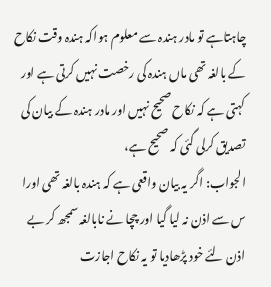چاہتاہے تو مادر ہندہ سے معلوم ہواکہ ہندہ وقت نکاح کے بالغہ تھی ماں ہندہ کی رخصت نہیں کرتی ہے اور کہتی ہے کہ نکاح صحیح نہیں اور مادر ہندہ کے بیان کی تصدیق کرلی گئی کہ صحیح ہے،
الجواب: اگر یہ بیان واقعی ہے کہ ہندہ بالغہ تھی اورا س سے اذن نہ لیا گیا اور چچا نے نابالغہ سمجھ کر بے اذن لئے خود پڑھادیا تو یہ نکاح اجازت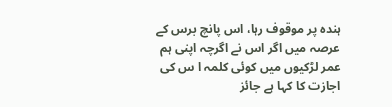ہندہ پر موقوف رہا، اس پانچ برس کے عرصہ میں اگر اس نے اگرچہ اپنی ہم عمر لڑکیوں میں کوئی کلمہ ا س کی اجازت کا کہا ہے جائز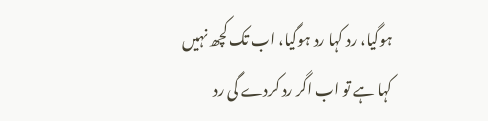ہوگیا، رد کہا رد ہوگیا، اب تک کچھ نہیں کہا ہے تو اب اگر رد کردے گی رد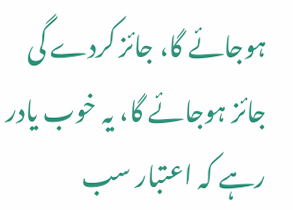ہوجائے گا، جائز کردے گی جائز ہوجائے گا، یہ خوب یادر رہے کہ اعتبار سب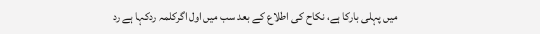میں پہلی بارکا ہے، نکاح کی اطلاع کے بعد سب میں اول اگرکلمہ ردکہا ہے رد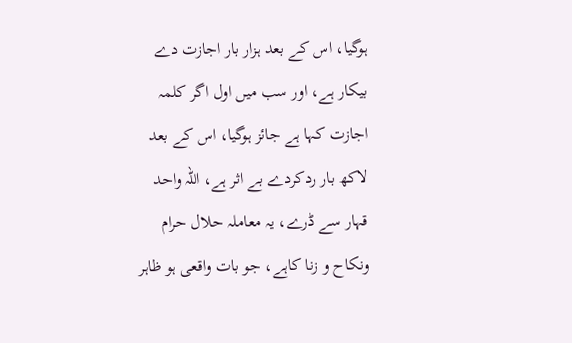ہوگیا، اس کے بعد ہزار بار اجازت دے بیکار ہے، اور سب میں اول اگر کلمہ اجازت کہا ہے جائز ہوگیا، اس کے بعد لاکھ بار ردکردے بے اثر ہے، اللہ واحد قہار سے ڈرے، یہ معاملہ حلال حرام ونکاح و زنا کاہے، جو بات واقعی ہو ظاہر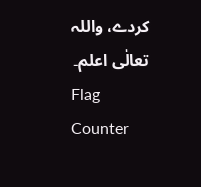کردے، واللہ تعالٰی اعلم۔
Flag Counter